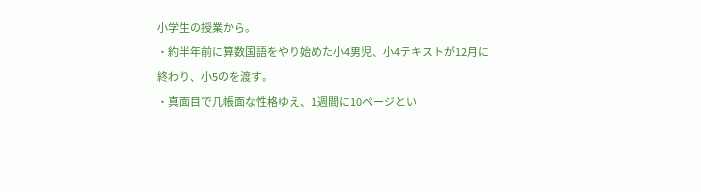小学生の授業から。
・約半年前に算数国語をやり始めた小4男児、小4テキストが12月に終わり、小5のを渡す。
・真面目で几帳面な性格ゆえ、1週間に10ページとい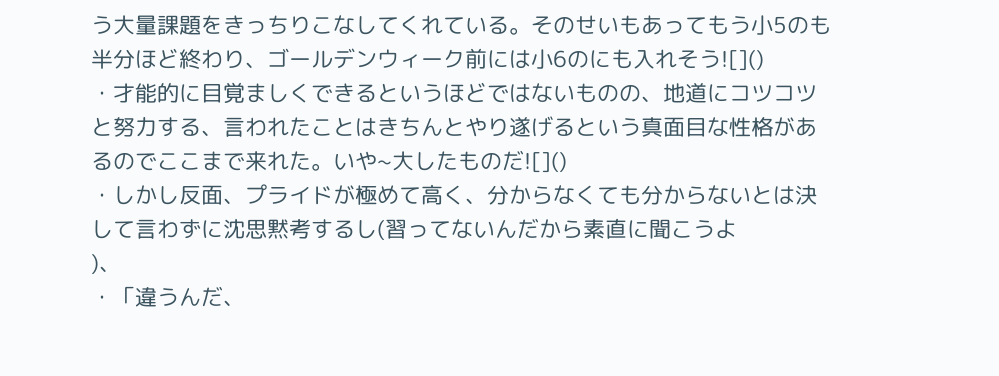う大量課題をきっちりこなしてくれている。そのせいもあってもう小5のも半分ほど終わり、ゴールデンウィーク前には小6のにも入れそう![]()
・才能的に目覚ましくできるというほどではないものの、地道にコツコツと努力する、言われたことはきちんとやり遂げるという真面目な性格があるのでここまで来れた。いや~大したものだ![]()
・しかし反面、プライドが極めて高く、分からなくても分からないとは決して言わずに沈思黙考するし(習ってないんだから素直に聞こうよ
)、
・「違うんだ、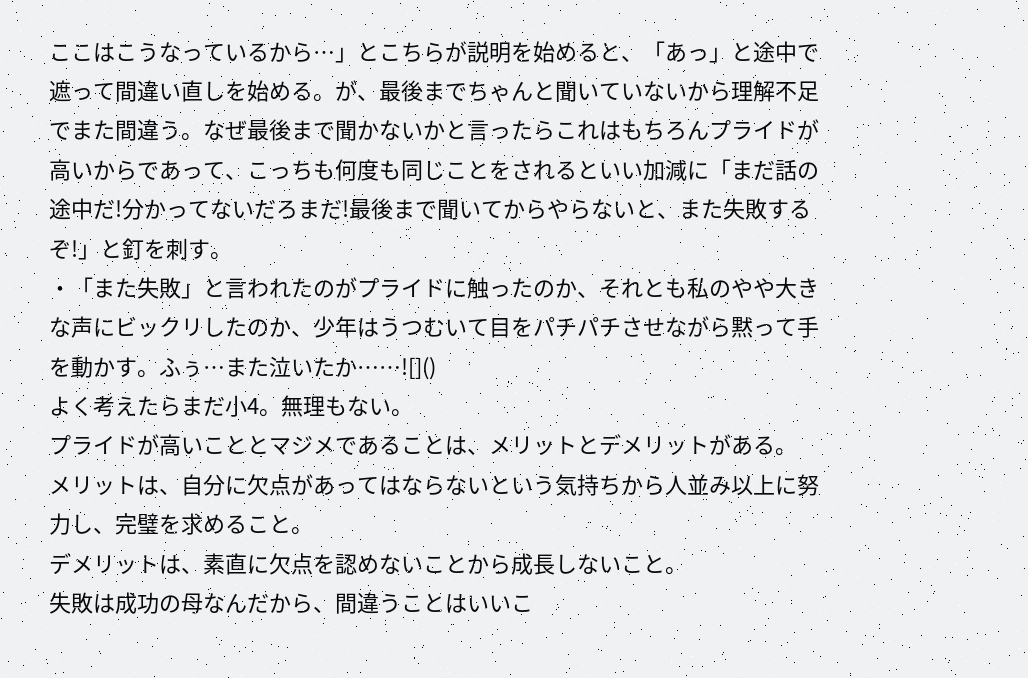ここはこうなっているから…」とこちらが説明を始めると、「あっ」と途中で遮って間違い直しを始める。が、最後までちゃんと聞いていないから理解不足でまた間違う。なぜ最後まで聞かないかと言ったらこれはもちろんプライドが高いからであって、こっちも何度も同じことをされるといい加減に「まだ話の途中だ!分かってないだろまだ!最後まで聞いてからやらないと、また失敗するぞ!」と釘を刺す。
・「また失敗」と言われたのがプライドに触ったのか、それとも私のやや大きな声にビックリしたのか、少年はうつむいて目をパチパチさせながら黙って手を動かす。ふぅ…また泣いたか……![]()
よく考えたらまだ小4。無理もない。
プライドが高いこととマジメであることは、メリットとデメリットがある。
メリットは、自分に欠点があってはならないという気持ちから人並み以上に努力し、完璧を求めること。
デメリットは、素直に欠点を認めないことから成長しないこと。
失敗は成功の母なんだから、間違うことはいいこ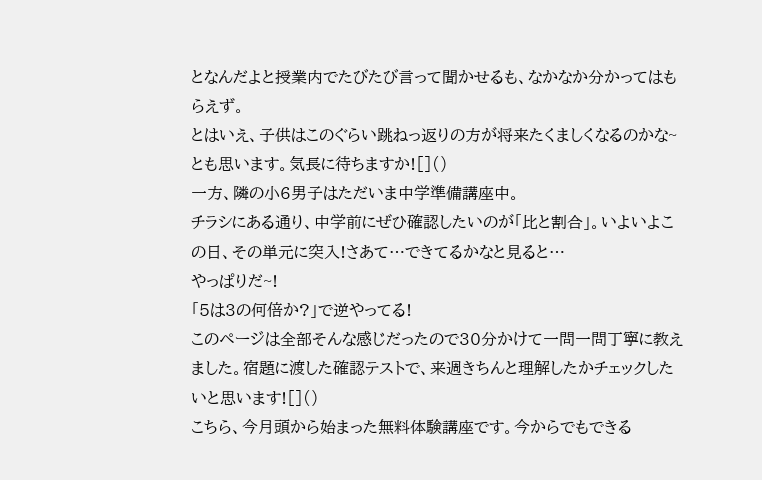となんだよと授業内でたびたび言って聞かせるも、なかなか分かってはもらえず。
とはいえ、子供はこのぐらい跳ねっ返りの方が将来たくましくなるのかな~とも思います。気長に待ちますか![]()
一方、隣の小6男子はただいま中学準備講座中。
チラシにある通り、中学前にぜひ確認したいのが「比と割合」。いよいよこの日、その単元に突入!さあて…できてるかなと見ると…
やっぱりだ~!
「5は3の何倍か?」で逆やってる!
このページは全部そんな感じだったので30分かけて一問一問丁寧に教えました。宿題に渡した確認テストで、来週きちんと理解したかチェックしたいと思います![]()
こちら、今月頭から始まった無料体験講座です。今からでもできる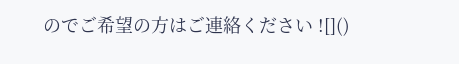のでご希望の方はご連絡ください ![]()